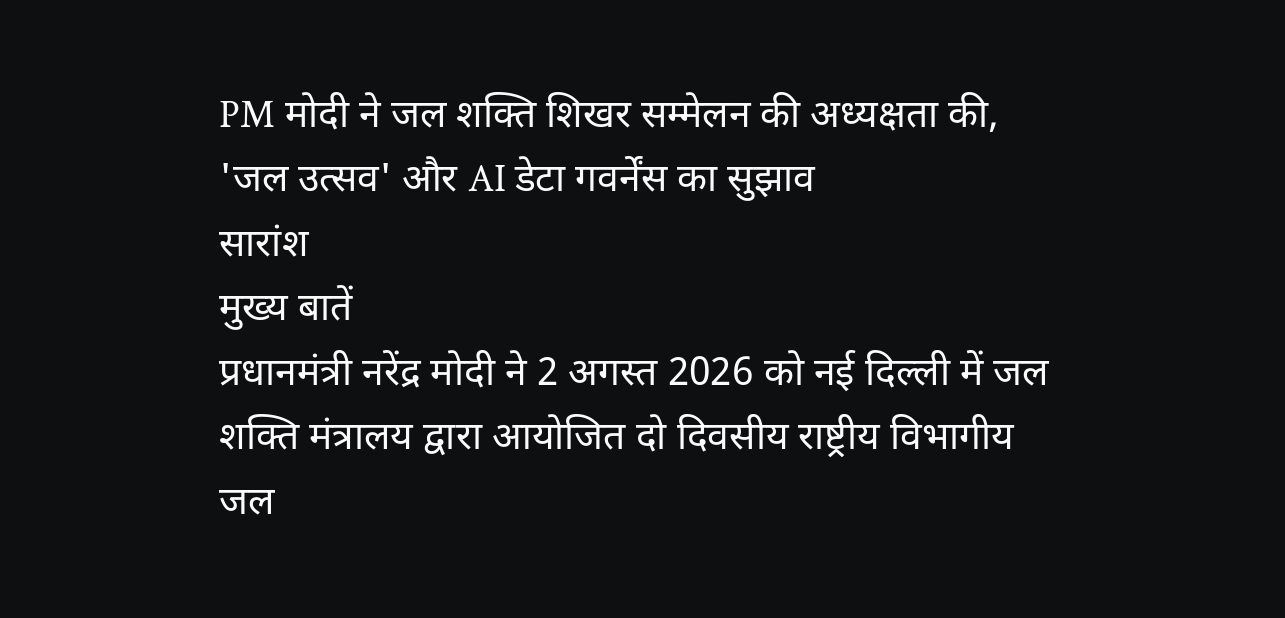PM मोदी ने जल शक्ति शिखर सम्मेलन की अध्यक्षता की, 'जल उत्सव' और AI डेटा गवर्नेंस का सुझाव
सारांश
मुख्य बातें
प्रधानमंत्री नरेंद्र मोदी ने 2 अगस्त 2026 को नई दिल्ली में जल शक्ति मंत्रालय द्वारा आयोजित दो दिवसीय राष्ट्रीय विभागीय जल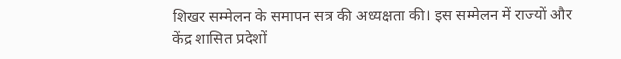शिखर सम्मेलन के समापन सत्र की अध्यक्षता की। इस सम्मेलन में राज्यों और केंद्र शासित प्रदेशों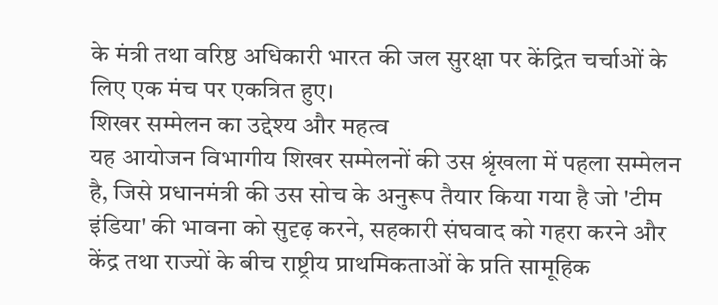के मंत्री तथा वरिष्ठ अधिकारी भारत की जल सुरक्षा पर केंद्रित चर्चाओं के लिए एक मंच पर एकत्रित हुए।
शिखर सम्मेलन का उद्देश्य और महत्व
यह आयोजन विभागीय शिखर सम्मेलनों की उस श्रृंखला में पहला सम्मेलन है, जिसे प्रधानमंत्री की उस सोच के अनुरूप तैयार किया गया है जो 'टीम इंडिया' की भावना को सुदृढ़ करने, सहकारी संघवाद को गहरा करने और केंद्र तथा राज्यों के बीच राष्ट्रीय प्राथमिकताओं के प्रति सामूहिक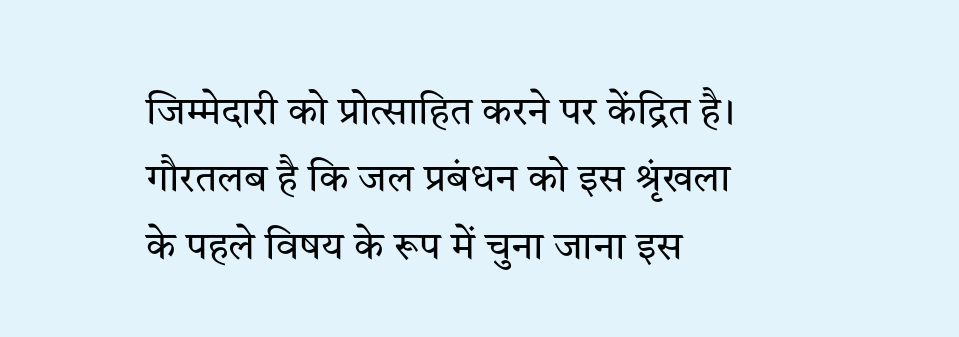जिम्मेदारी को प्रोत्साहित करने पर केंद्रित है। गौरतलब है कि जल प्रबंधन को इस श्रृंखला के पहले विषय के रूप में चुना जाना इस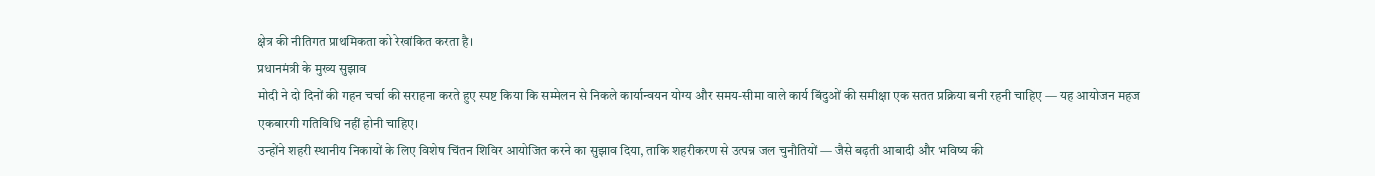क्षेत्र की नीतिगत प्राथमिकता को रेखांकित करता है।
प्रधानमंत्री के मुख्य सुझाव
मोदी ने दो दिनों की गहन चर्चा की सराहना करते हुए स्पष्ट किया कि सम्मेलन से निकले कार्यान्वयन योग्य और समय-सीमा वाले कार्य बिंदुओं की समीक्षा एक सतत प्रक्रिया बनी रहनी चाहिए — यह आयोजन महज एकबारगी गतिविधि नहीं होनी चाहिए।
उन्होंने शहरी स्थानीय निकायों के लिए विशेष चिंतन शिविर आयोजित करने का सुझाव दिया, ताकि शहरीकरण से उत्पन्न जल चुनौतियों — जैसे बढ़ती आबादी और भविष्य की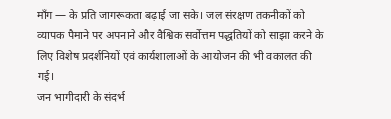माँग — के प्रति जागरूकता बढ़ाई जा सके। जल संरक्षण तकनीकों को व्यापक पैमाने पर अपनाने और वैश्विक सर्वोत्तम पद्धतियों को साझा करने के लिए विशेष प्रदर्शनियों एवं कार्यशालाओं के आयोजन की भी वकालत की गई।
जन भागीदारी के संदर्भ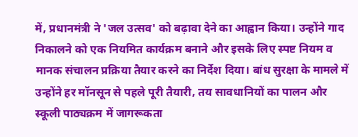में, प्रधानमंत्री ने 'जल उत्सव' को बढ़ावा देने का आह्वान किया। उन्होंने गाद निकालने को एक नियमित कार्यक्रम बनाने और इसके लिए स्पष्ट नियम व मानक संचालन प्रक्रिया तैयार करने का निर्देश दिया। बांध सुरक्षा के मामले में उन्होंने हर मॉनसून से पहले पूरी तैयारी, तय सावधानियों का पालन और स्कूली पाठ्यक्रम में जागरूकता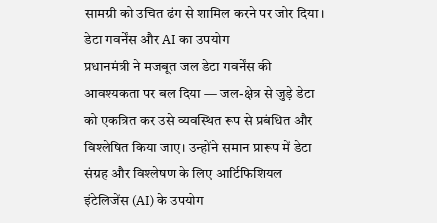सामग्री को उचित ढंग से शामिल करने पर जोर दिया।
डेटा गवर्नेंस और AI का उपयोग
प्रधानमंत्री ने मजबूत जल डेटा गवर्नेंस की आवश्यकता पर बल दिया — जल-क्षेत्र से जुड़े डेटा को एकत्रित कर उसे व्यवस्थित रूप से प्रबंधित और विश्लेषित किया जाए। उन्होंने समान प्रारूप में डेटा संग्रह और विश्लेषण के लिए आर्टिफिशियल इंटेलिजेंस (AI) के उपयोग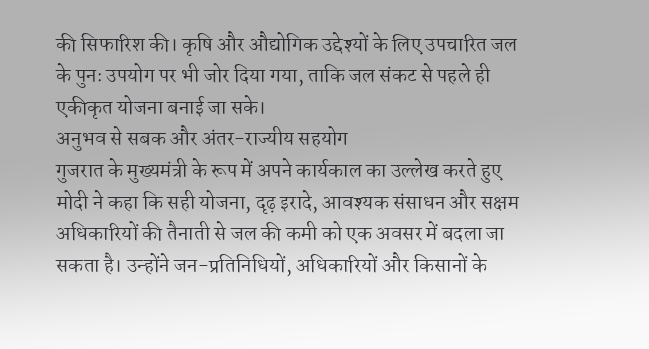की सिफारिश की। कृषि और औद्योगिक उद्देश्यों के लिए उपचारित जल के पुनः उपयोग पर भी जोर दिया गया, ताकि जल संकट से पहले ही एकीकृत योजना बनाई जा सके।
अनुभव से सबक और अंतर-राज्यीय सहयोग
गुजरात के मुख्यमंत्री के रूप में अपने कार्यकाल का उल्लेख करते हुए मोदी ने कहा कि सही योजना, दृढ़ इरादे, आवश्यक संसाधन और सक्षम अधिकारियों की तैनाती से जल की कमी को एक अवसर में बदला जा सकता है। उन्होंने जन-प्रतिनिधियों, अधिकारियों और किसानों के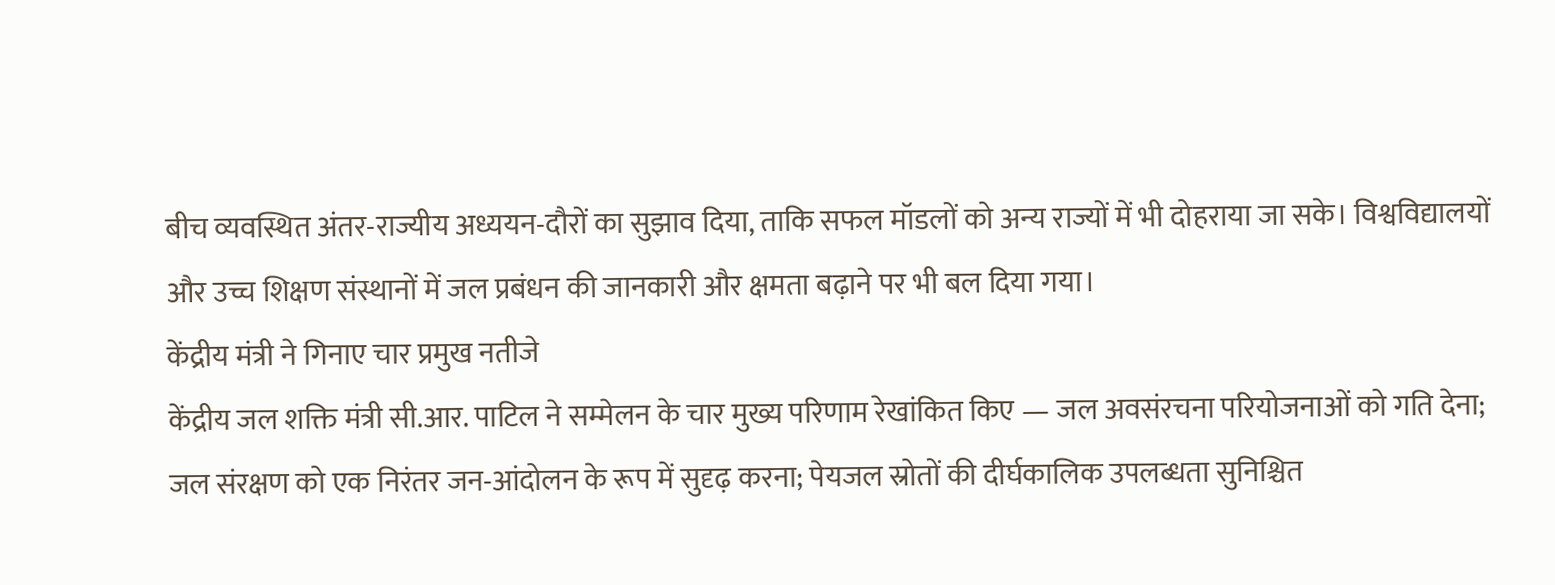बीच व्यवस्थित अंतर-राज्यीय अध्ययन-दौरों का सुझाव दिया, ताकि सफल मॉडलों को अन्य राज्यों में भी दोहराया जा सके। विश्वविद्यालयों और उच्च शिक्षण संस्थानों में जल प्रबंधन की जानकारी और क्षमता बढ़ाने पर भी बल दिया गया।
केंद्रीय मंत्री ने गिनाए चार प्रमुख नतीजे
केंद्रीय जल शक्ति मंत्री सी.आर. पाटिल ने सम्मेलन के चार मुख्य परिणाम रेखांकित किए — जल अवसंरचना परियोजनाओं को गति देना; जल संरक्षण को एक निरंतर जन-आंदोलन के रूप में सुदृढ़ करना; पेयजल स्रोतों की दीर्घकालिक उपलब्धता सुनिश्चित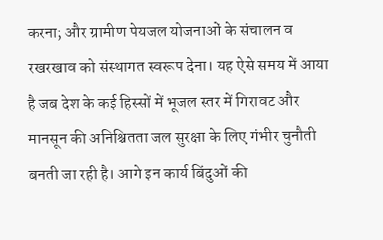करना; और ग्रामीण पेयजल योजनाओं के संचालन व रखरखाव को संस्थागत स्वरूप देना। यह ऐसे समय में आया है जब देश के कई हिस्सों में भूजल स्तर में गिरावट और मानसून की अनिश्चितता जल सुरक्षा के लिए गंभीर चुनौती बनती जा रही है। आगे इन कार्य बिंदुओं की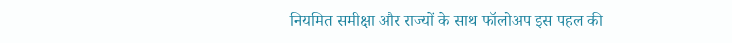नियमित समीक्षा और राज्यों के साथ फॉलोअप इस पहल की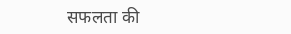सफलता की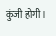कुंजी होगी।